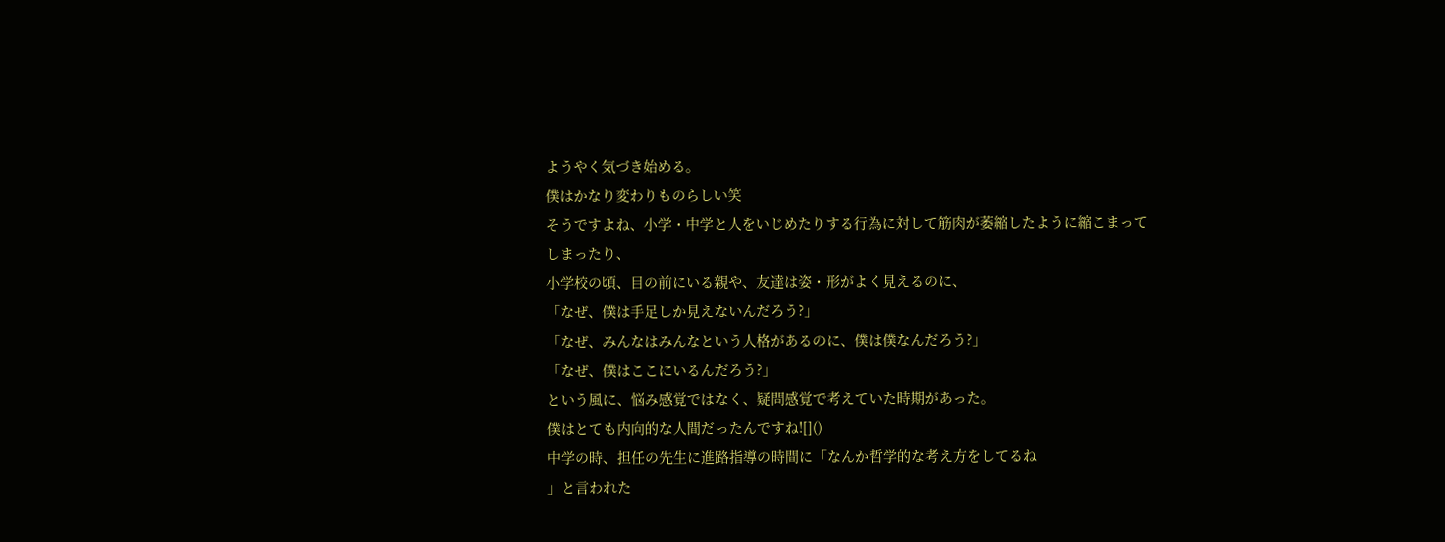ようやく気づき始める。
僕はかなり変わりものらしい笑
そうですよね、小学・中学と人をいじめたりする行為に対して筋肉が萎縮したように縮こまってしまったり、
小学校の頃、目の前にいる親や、友達は姿・形がよく見えるのに、
「なぜ、僕は手足しか見えないんだろう?」
「なぜ、みんなはみんなという人格があるのに、僕は僕なんだろう?」
「なぜ、僕はここにいるんだろう?」
という風に、悩み感覚ではなく、疑問感覚で考えていた時期があった。
僕はとても内向的な人間だったんですね![]()
中学の時、担任の先生に進路指導の時間に「なんか哲学的な考え方をしてるね
」と言われた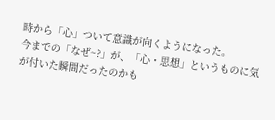時から「心」ついて意識が向くようになった。
今までの「なぜ~?」が、「心・思想」というものに気が付いた瞬間だったのかも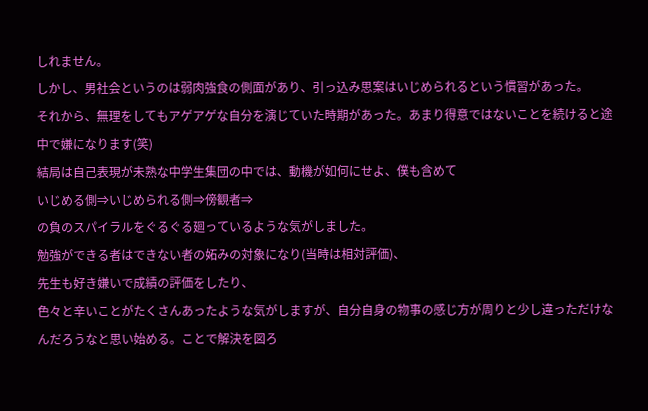しれません。
しかし、男社会というのは弱肉強食の側面があり、引っ込み思案はいじめられるという慣習があった。
それから、無理をしてもアゲアゲな自分を演じていた時期があった。あまり得意ではないことを続けると途中で嫌になります(笑)
結局は自己表現が未熟な中学生集団の中では、動機が如何にせよ、僕も含めて
いじめる側⇒いじめられる側⇒傍観者⇒
の負のスパイラルをぐるぐる廻っているような気がしました。
勉強ができる者はできない者の妬みの対象になり(当時は相対評価)、
先生も好き嫌いで成績の評価をしたり、
色々と辛いことがたくさんあったような気がしますが、自分自身の物事の感じ方が周りと少し違っただけなんだろうなと思い始める。ことで解決を図ろ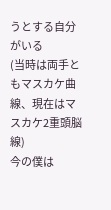うとする自分がいる
(当時は両手ともマスカケ曲線、現在はマスカケ2重頭脳線)
今の僕は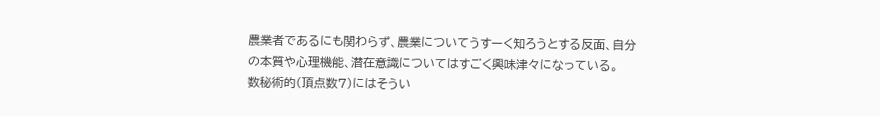農業者であるにも関わらず、農業についてうすーく知ろうとする反面、自分の本質や心理機能、潜在意識についてはすごく興味津々になっている。
数秘術的(頂点数7)にはそうい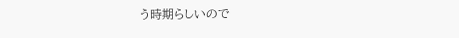う時期らしいので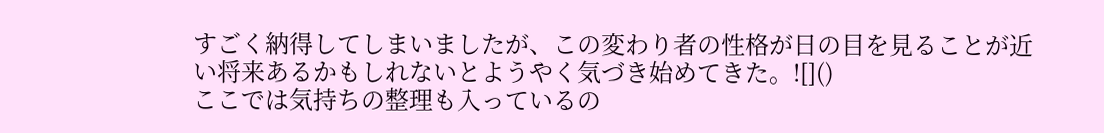すごく納得してしまいましたが、この変わり者の性格が日の目を見ることが近い将来あるかもしれないとようやく気づき始めてきた。![]()
ここでは気持ちの整理も入っているの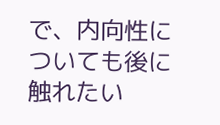で、内向性についても後に触れたい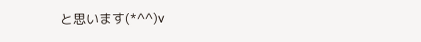と思います(*^^)v